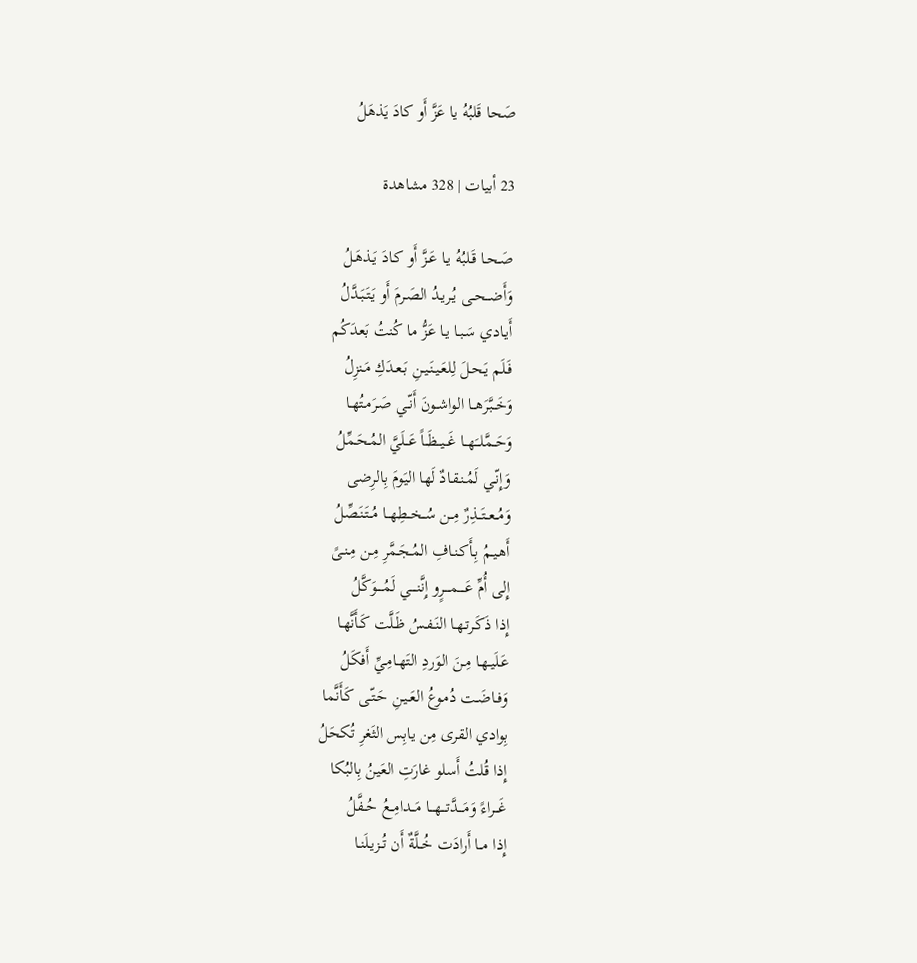صَحا قَلبُهُ يا عَزَّ أَو كادَ يَذهَلُ

23 أبيات | 328 مشاهدة

صَـحـا قَـلبُهُ يـا عَـزَّ أَو كـادَ يَـذهَـلُ
وَأَضــحــى يُـريـدُ الصَـرمَ أَو يَـتَـبَـدَّلُ
أَيـادي سَـبـا يـا عَزُّ ما كُنتُ بَعدَكُم
فَـلَم يَـحـلَ لِلعَـيـنَـيـنِ بَـعـدَكِ مَـنزِلُ
وَخَــبَّرَهــا الواشــونَ أَنّـي صَـرَمـتُهـا
وَحَــمَّلــَهــا غَــيــظَــاً عَــلَيَّ المُـحَـمِّلُ
وَإِنّـي لَمُـنـقـادٌ لَها اليَومَ بِالرِضى
وَمُــعــتَــذِرٌ مِــن سُــخــطِهــا مُــتَـنَـصِّلُ
أَهـيـمُ بِـأَكـنـافِ المُـجَـمَّرِ مِـن مِـنـىً
إِلى أُمِّ عَــــمــــرٍو إِنَّنــــي لَمُــــوَكَّلُ
إِذا ذَكَـرتـهـا النَـفـسُ ظَـلَّت كَـأَنَّهـا
عَـلَيـهـا مِـنَ الوَردِ التَهـامِـيِّ أَفكَلُ
وَفـاضَـت دُمـوعُ العَـيـنِ حَـتّـى كَـأَنَّما
بِوادي القرى مِن يابِس الثَغرِ تُكحَلُ
إِذا قُلتُ أَسلو غارَتِ العَينُ بِالبُكا
غَـــراءً وَمَـــدَّتـــهـــا مَــدامِــعُ حُــفَّلُ
إِذا مــا أَرادَت خُــلَّةٌ أَن تُــزيـلَنـا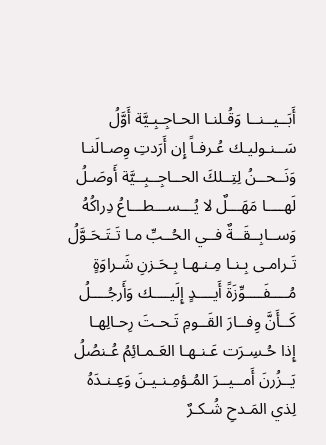أَبَــيــنــا وَقُـلنـا الحـاجِـبِـيَّة أَوَّلُ
سَــنـوليـك عُـرفـاً إِن أَرَدتِ وِصـالَنـا
وَنَــحــنُ لِتِــلكَ الحــاجِــبِــيَّة أَوصَـلُ
لَهــــا مَهَـــلٌ لا يُـــســـطـــاعُ دِراكُهُ
وَســابِــقَــةٌ فــي الحُــبِّ مـا تَـتَـحَـوَّلُ
تَـرامـى بِـنـا مِـنـهـا بِـحَـزنِ شَـراوَةٍ
مُــــفَــــوِّزَةً أَيــــدٍ إِلَيــــك وَأَرجُــــلُ
كَــأَنَّ وِفــارَ القَــومِ تَـحـتَ رِحـالِهـا
إِذا حُـسِـرَت عَـنـهـا العَـمـائِمُ عُـنصُلُ
يَــزُرنَ أَمــيــرَ المُـؤمِـنـيـنَ وَعِـنـدَهُ
لِذي المَـدحِ شُـكـرٌ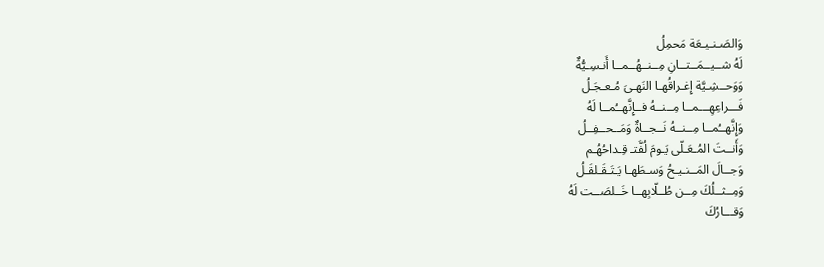وَالصَـنـيـعَة مَحمِلُ
لَهُ شــيــمَــتــانِ مِــنــهُــمــا أَنـسِـيُّةٌ
وَوَحــشِـيَّة إِغـراقُهـا النَهـىَ مُـعـجَـلُ
فَـــراعِهِـــمــا مِــنــهُ فــإِنَّهــُمــا لَهُ
وَإِنَّهــُمــا مِــنــهُ نَــجــاةٌ وَمَــحــفِــلُ
وَأَنــتَ المُـعَـلّى يَـومَ لُفَّتـ قِـداحُهُـم
وَجــالَ المَــنـيـحُ وَسـطَهـا يَـتَـقَـلقَـلُ
وَمِــثــلُكَ مِــن طُــلّابِهــا خَــلصَــت لَهُ
وَقـــارُكَ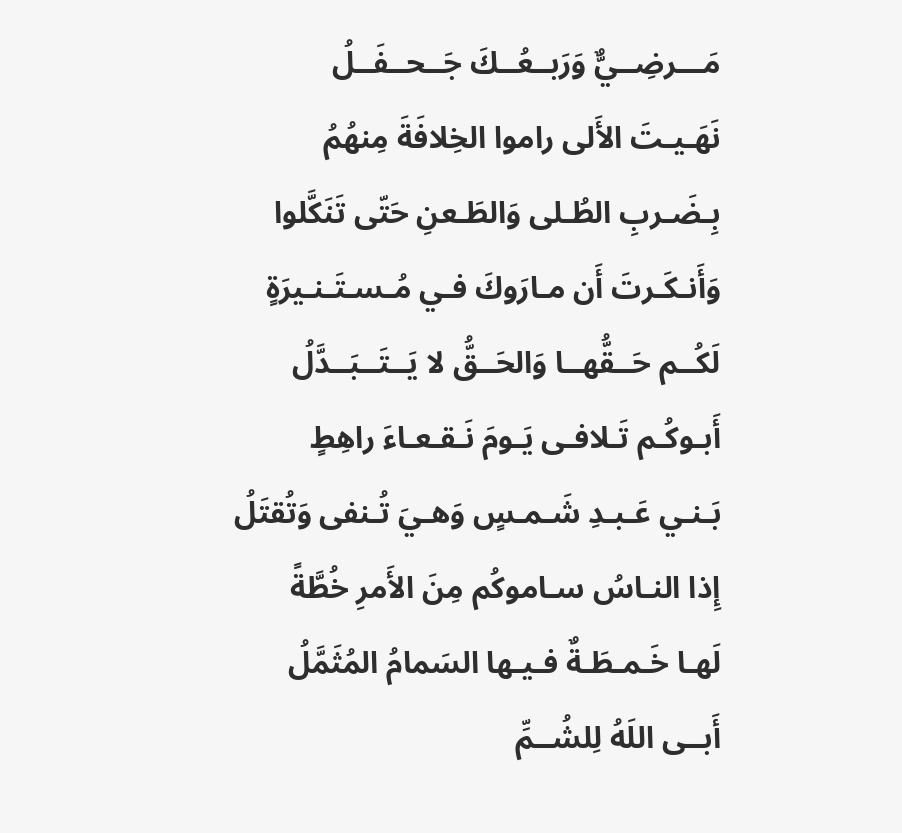مَـــرضِــيٌّ وَرَبــعُــكَ جَــحــفَــلُ
نَهَـيـتَ الأَلى راموا الخِلافَةَ مِنهُمُ
بِـضَـربِ الطُـلى وَالطَـعنِ حَتّى تَنَكَّلوا
وَأَنـكَـرتَ أَن مـارَوكَ فـي مُـسـتَـنـيرَةٍ
لَكُــم حَــقُّهــا وَالحَــقُّ لا يَــتَــبَــدَّلُ
أَبـوكُـم تَـلافـى يَـومَ نَـقـعـاءَ راهِطٍ
بَـنـي عَـبـدِ شَـمـسٍ وَهـيَ تُـنفى وَتُقتَلُ
إِذا النـاسُ سـاموكُم مِنَ الأَمرِ خُطَّةً
لَهـا خَـمـطَـةٌ فـيـها السَمامُ المُثَمَّلُ
أَبــى اللَهُ لِلشُــمِّ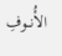الأُنــوفِ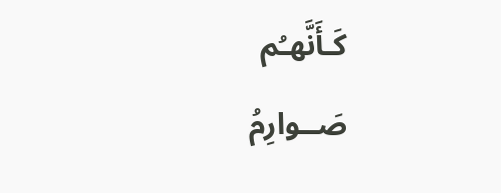كَـأَنَّهـُم
صَــوارِمُ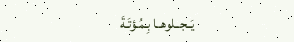يَــجــلوهــا بِـمُـؤتَـةَ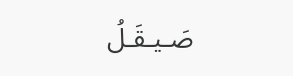صَـيـقَـلُ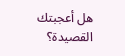هل أعجبتك القصيدة؟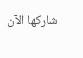شاركها الآن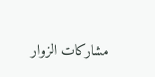مشاركات الزوار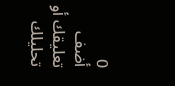0
أضف تعليقك أو تحليلك